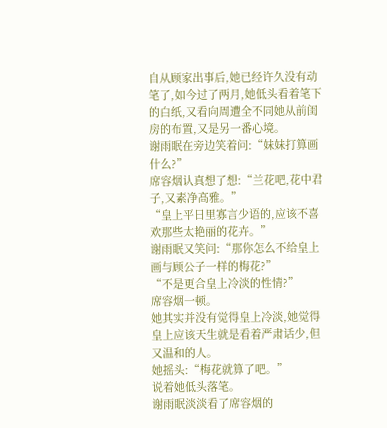自从顾家出事后,她已经许久没有动笔了,如今过了两月,她低头看着笔下的白纸,又看向周遭全不同她从前闺房的布置,又是另一番心境。
谢雨眠在旁边笑着问:“妹妹打算画什么?”
席容烟认真想了想:“兰花吧,花中君子,又素净高雅。”
“皇上平日里寡言少语的,应该不喜欢那些太艳丽的花卉。”
谢雨眠又笑问:“那你怎么不给皇上画与顾公子一样的梅花?”
“不是更合皇上冷淡的性情?”
席容烟一顿。
她其实并没有觉得皇上冷淡,她觉得皇上应该天生就是看着严肃话少,但又温和的人。
她摇头:“梅花就算了吧。”
说着她低头落笔。
谢雨眠淡淡看了席容烟的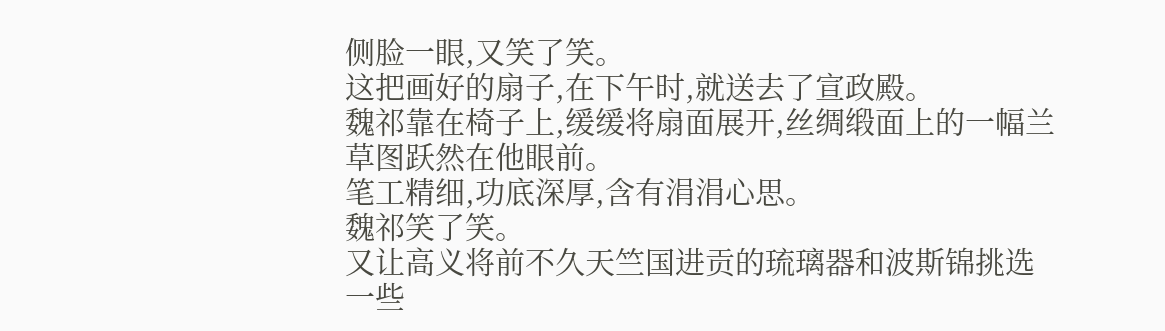侧脸一眼,又笑了笑。
这把画好的扇子,在下午时,就送去了宣政殿。
魏祁靠在椅子上,缓缓将扇面展开,丝绸缎面上的一幅兰草图跃然在他眼前。
笔工精细,功底深厚,含有涓涓心思。
魏祁笑了笑。
又让高义将前不久天竺国进贡的琉璃器和波斯锦挑选一些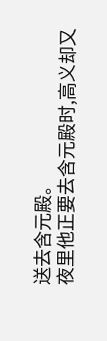送去含元殿。
夜里他正要去含元殿时,高义却又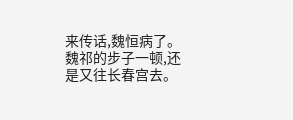来传话,魏恒病了。
魏祁的步子一顿,还是又往长春宫去。